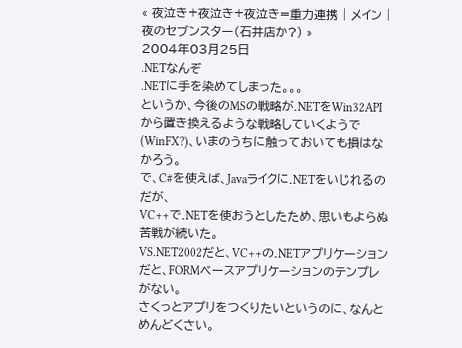« 夜泣き+夜泣き+夜泣き=重力連携 | メイン | 夜のセブンスター(石井店か?) »
2004年03月25日
.NETなんぞ
.NETに手を染めてしまった。。。
というか、今後のMSの戦略が.NETをWin32APIから置き換えるような戦略していくようで(WinFX?)、いまのうちに触っておいても損はなかろう。
で、C#を使えば、Javaライクに.NETをいじれるのだが、
VC++で.NETを使おうとしたため、思いもよらぬ苦戦が続いた。
VS.NET2002だと、VC++の.NETアプリケーションだと、FORMベースアプリケーションのテンプレがない。
さくっとアプリをつくりたいというのに、なんとめんどくさい。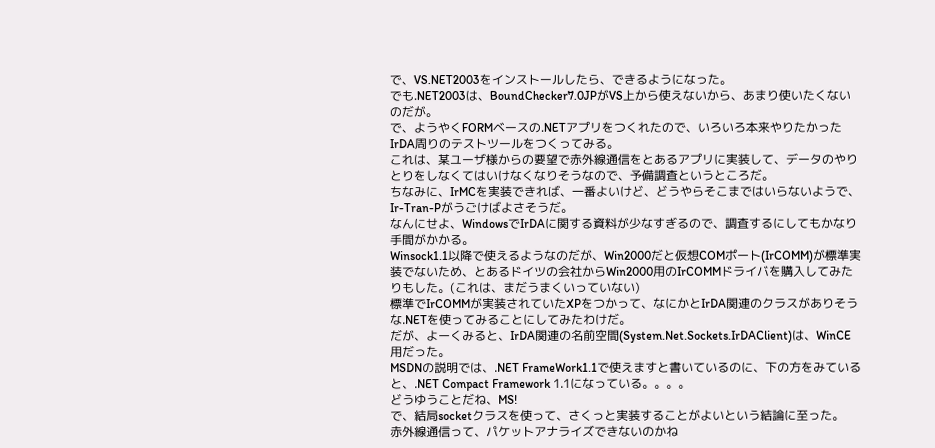で、VS.NET2003をインストールしたら、できるようになった。
でも.NET2003は、BoundChecker7.0JPがVS上から使えないから、あまり使いたくないのだが。
で、ようやくFORMベースの.NETアプリをつくれたので、いろいろ本来やりたかったIrDA周りのテストツールをつくってみる。
これは、某ユーザ様からの要望で赤外線通信をとあるアプリに実装して、データのやりとりをしなくてはいけなくなりそうなので、予備調査というところだ。
ちなみに、IrMCを実装できれば、一番よいけど、どうやらそこまではいらないようで、Ir-Tran-Pがうごけばよさそうだ。
なんにせよ、WindowsでIrDAに関する資料が少なすぎるので、調査するにしてもかなり手間がかかる。
Winsock1.1以降で使えるようなのだが、Win2000だと仮想COMポート(IrCOMM)が標準実装でないため、とあるドイツの会社からWin2000用のIrCOMMドライバを購入してみたりもした。(これは、まだうまくいっていない)
標準でIrCOMMが実装されていたXPをつかって、なにかとIrDA関連のクラスがありそうな.NETを使ってみることにしてみたわけだ。
だが、よーくみると、IrDA関連の名前空間(System.Net.Sockets.IrDAClient)は、WinCE用だった。
MSDNの説明では、.NET FrameWork1.1で使えますと書いているのに、下の方をみていると、.NET Compact Framework 1.1になっている。。。。
どうゆうことだね、MS!
で、結局socketクラスを使って、さくっと実装することがよいという結論に至った。
赤外線通信って、パケットアナライズできないのかね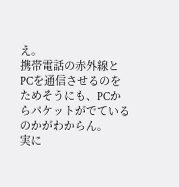え。
携帯電話の赤外線とPCを通信させるのをためそうにも、PCからパケットがでているのかがわからん。
実に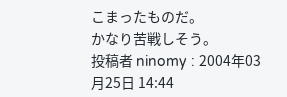こまったものだ。
かなり苦戦しそう。
投稿者 ninomy : 2004年03月25日 14:44